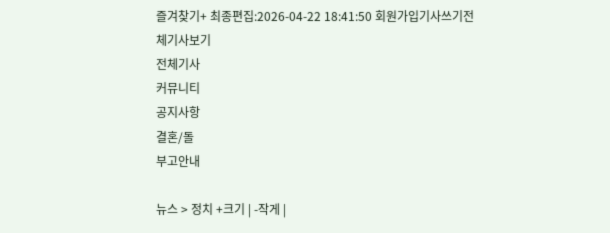즐겨찾기+ 최종편집:2026-04-22 18:41:50 회원가입기사쓰기전체기사보기
전체기사
커뮤니티
공지사항
결혼/돌
부고안내

뉴스 > 정치 +크기 | -작게 |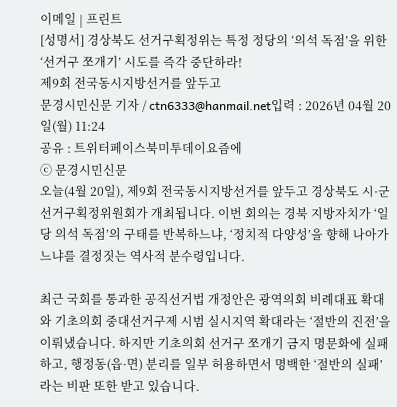이메일 | 프린트
[성명서] 경상북도 선거구획정위는 특정 정당의 ‘의석 독점’을 위한 ‘선거구 쪼개기’ 시도를 즉각 중단하라!
제9회 전국동시지방선거를 앞두고
문경시민신문 기자 / ctn6333@hanmail.net입력 : 2026년 04월 20일(월) 11:24
공유 : 트위터페이스북미투데이요즘에
ⓒ 문경시민신문
오늘(4월 20일), 제9회 전국동시지방선거를 앞두고 경상북도 시·군선거구획정위원회가 개최됩니다. 이번 회의는 경북 지방자치가 ‘일당 의석 독점’의 구태를 반복하느냐, ‘정치적 다양성’을 향해 나아가느냐를 결정짓는 역사적 분수령입니다.

최근 국회를 통과한 공직선거법 개정안은 광역의회 비례대표 확대와 기초의회 중대선거구제 시범 실시지역 확대라는 ‘절반의 진전’을 이뤄냈습니다. 하지만 기초의회 선거구 쪼개기 금지 명문화에 실패하고, 행정동(읍·면) 분리를 일부 허용하면서 명백한 ‘절반의 실패’라는 비판 또한 받고 있습니다.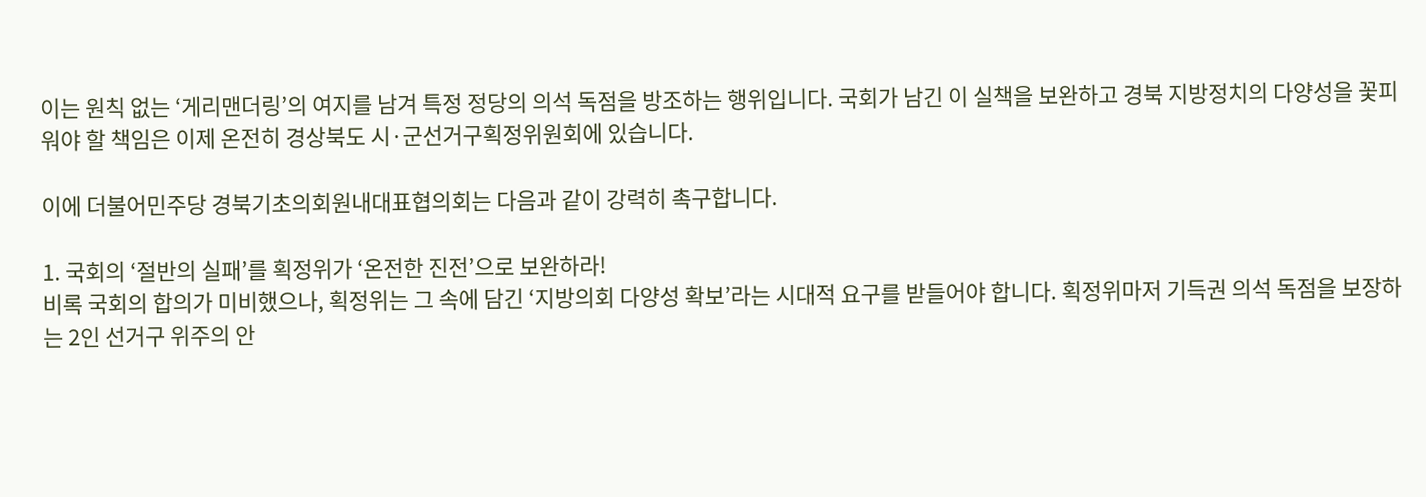이는 원칙 없는 ‘게리맨더링’의 여지를 남겨 특정 정당의 의석 독점을 방조하는 행위입니다. 국회가 남긴 이 실책을 보완하고 경북 지방정치의 다양성을 꽃피워야 할 책임은 이제 온전히 경상북도 시·군선거구획정위원회에 있습니다.

이에 더불어민주당 경북기초의회원내대표협의회는 다음과 같이 강력히 촉구합니다.

1. 국회의 ‘절반의 실패’를 획정위가 ‘온전한 진전’으로 보완하라!
비록 국회의 합의가 미비했으나, 획정위는 그 속에 담긴 ‘지방의회 다양성 확보’라는 시대적 요구를 받들어야 합니다. 획정위마저 기득권 의석 독점을 보장하는 2인 선거구 위주의 안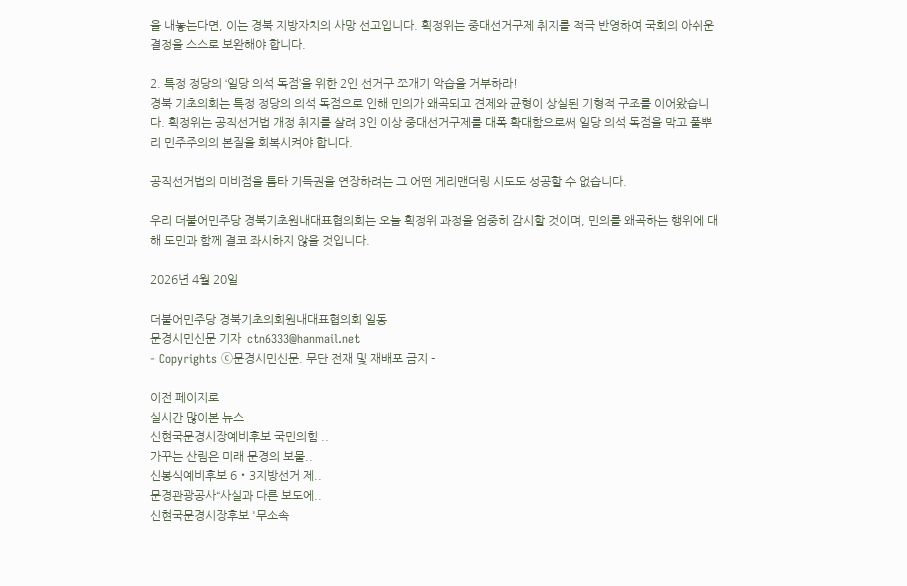을 내놓는다면, 이는 경북 지방자치의 사망 선고입니다. 획정위는 중대선거구제 취지를 적극 반영하여 국회의 아쉬운 결정을 스스로 보완해야 합니다.

2. 특정 정당의 ‘일당 의석 독점’을 위한 2인 선거구 쪼개기 악습을 거부하라!
경북 기초의회는 특정 정당의 의석 독점으로 인해 민의가 왜곡되고 견제와 균형이 상실된 기형적 구조를 이어왔습니다. 획정위는 공직선거법 개정 취지를 살려 3인 이상 중대선거구제를 대폭 확대함으로써 일당 의석 독점을 막고 풀뿌리 민주주의의 본질을 회복시켜야 합니다.

공직선거법의 미비점을 틈타 기득권을 연장하려는 그 어떤 게리맨더링 시도도 성공할 수 없습니다.

우리 더불어민주당 경북기초원내대표협의회는 오늘 획정위 과정을 엄중히 감시할 것이며, 민의를 왜곡하는 행위에 대해 도민과 함께 결코 좌시하지 않을 것입니다.

2026년 4월 20일

더불어민주당 경북기초의회원내대표협의회 일동
문경시민신문 기자  ctn6333@hanmail.net
- Copyrights ⓒ문경시민신문. 무단 전재 및 재배포 금지 -

이전 페이지로
실시간 많이본 뉴스
신현국문경시장예비후보 국민의힘 ..
가꾸는 산림은 미래 문경의 보물..
신봉식예비후보 6‧3지방선거 제..
문경관광공사“사실과 다른 보도에..
신현국문경시장후보 '무소속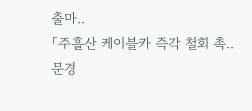출마..
「주흘산 케이블카 즉각 철회 촉..
문경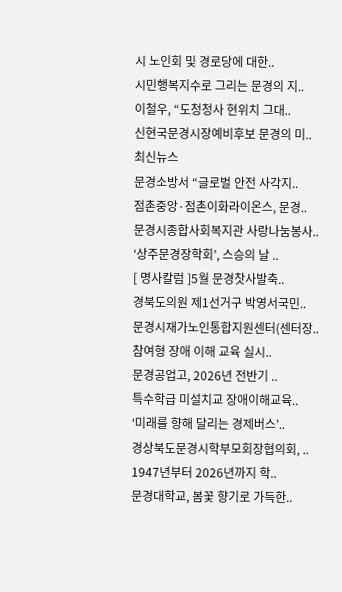시 노인회 및 경로당에 대한..
시민행복지수로 그리는 문경의 지..
이철우, “도청청사 현위치 그대..
신현국문경시장예비후보 문경의 미..
최신뉴스
문경소방서 “글로벌 안전 사각지..
점촌중앙·점촌이화라이온스, 문경..
문경시종합사회복지관 사랑나눔봉사..
‘상주문경장학회’, 스승의 날 ..
[ 명사칼럼 ]5월 문경찻사발축..
경북도의원 제1선거구 박영서국민..
문경시재가노인통합지원센터(센터장..
참여형 장애 이해 교육 실시..
문경공업고, 2026년 전반기 ..
특수학급 미설치교 장애이해교육..
‘미래를 향해 달리는 경제버스’..
경상북도문경시학부모회장협의회, ..
1947년부터 2026년까지 학..
문경대학교, 봄꽃 향기로 가득한..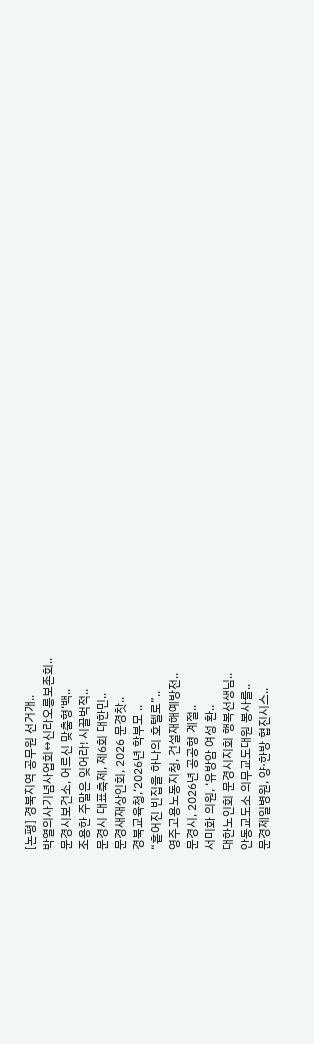[논평] 경북지역 공무원 선거개..
박열의사기념사업회↔신라오릉보존회..
문경시보건소, 어르신 맞춤형‘백..
조용한 주말은 잊어라! 시끌벅적..
문경시 대표축제, 제6회 대한민..
문경새재상인회, 2026 문경찻..
경북교육청,‘2026년 학부모 ..
“흩어진 빈집을 하나의 호텔로”..
영주고용노동지청, 건설재해예방전..
문경시, 2026년 공공형 계절..
서미화 의원, ‘유방암 여성 환..
대한노인회 문경시지회 행복선생님..
안동교도소 의무교도대원 봉사를..
문경제일병원, 양·한방 협진시스..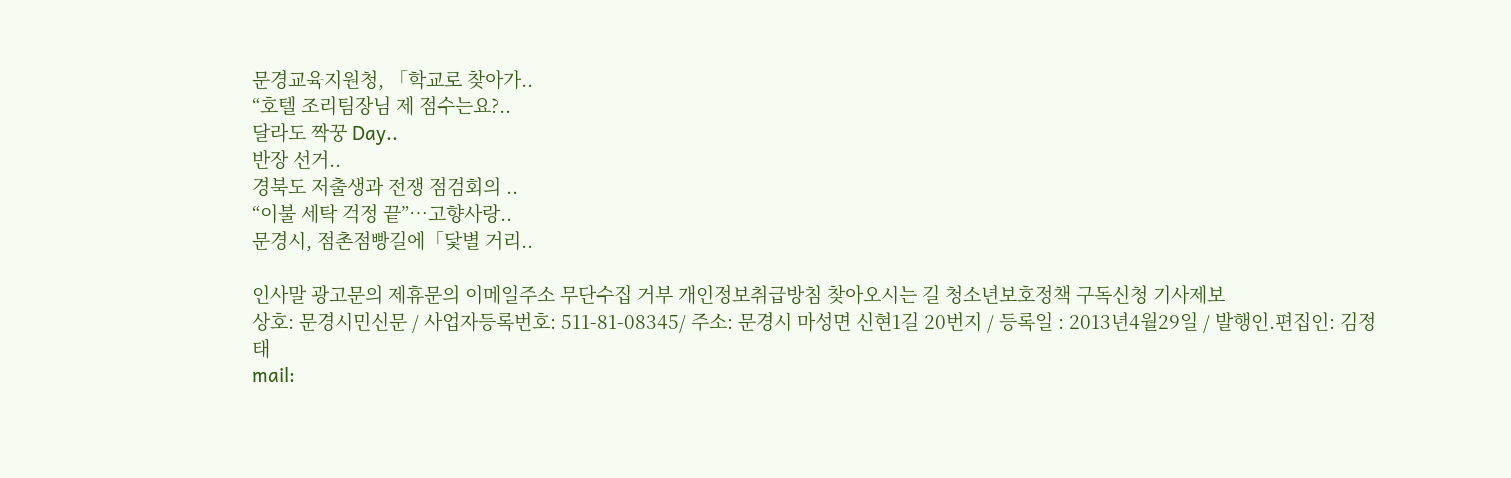문경교육지원청, 「학교로 찾아가..
“호텔 조리팀장님 제 점수는요?..
달라도 짝꿍 Day..
반장 선거..
경북도 저출생과 전쟁 점검회의 ..
“이불 세탁 걱정 끝”…고향사랑..
문경시, 점촌점빵길에「닻별 거리..

인사말 광고문의 제휴문의 이메일주소 무단수집 거부 개인정보취급방침 찾아오시는 길 청소년보호정책 구독신청 기사제보
상호: 문경시민신문 / 사업자등록번호: 511-81-08345/ 주소: 문경시 마성면 신현1길 20번지 / 등록일 : 2013년4월29일 / 발행인.편집인: 김정태
mail: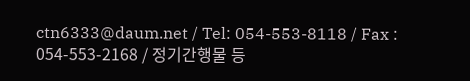ctn6333@daum.net / Tel: 054-553-8118 / Fax : 054-553-2168 / 정기간행물 등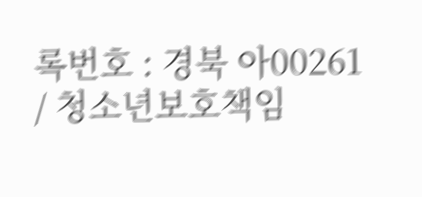록번호 : 경북 아00261 / 청소년보호책임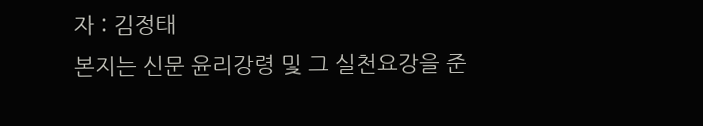자 : 김정태
본지는 신문 윤리강령 및 그 실천요강을 준